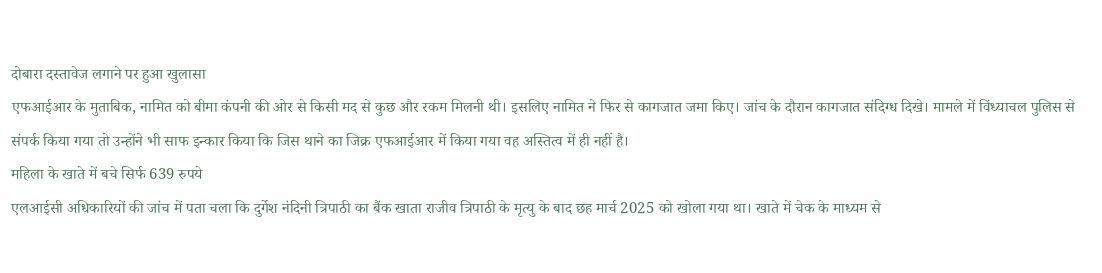दोबारा दस्तावेज लगाने पर हुआ खुलासा
एफआईआर के मुताबिक, नामित को बीमा कंपनी की ओर से किसी मद से कुछ और रकम मिलनी थी। इसलिए नामित ने फिर से कागजात जमा किए। जांच के दौरान कागजात संदिग्ध दिखे। मामले में विंध्याचल पुलिस से संपर्क किया गया तो उन्होंने भी साफ इन्कार किया कि जिस थाने का जिक्र एफआईआर में किया गया वह अस्तित्व में ही नहीं है।
महिला के खाते में बचे सिर्फ 639 रुपये
एलआईसी अधिकारियों की जांच में पता चला कि दुर्गेश नंदिनी त्रिपाठी का बैंक खाता राजीव त्रिपाठी के मृत्यु के बाद छह मार्च 2025 को खोला गया था। खाते में चेक के माध्यम से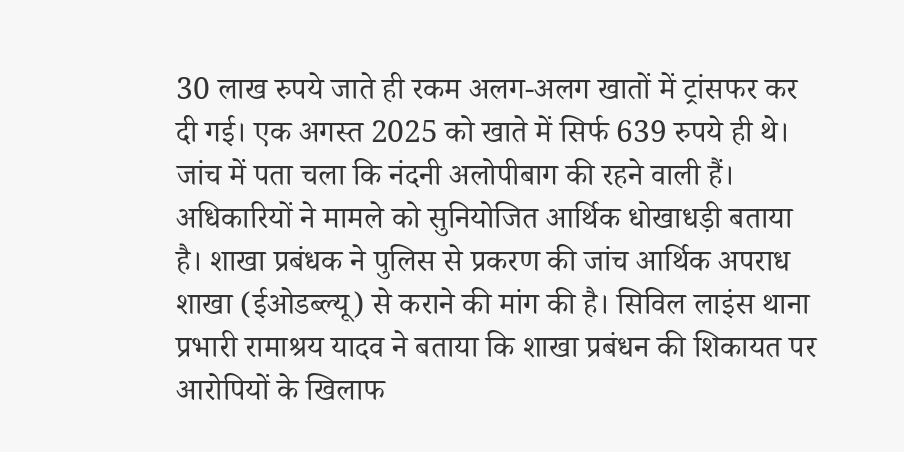30 लाख रुपये जाते ही रकम अलग-अलग खातों में ट्रांसफर कर दी गई। एक अगस्त 2025 को खाते में सिर्फ 639 रुपये ही थे। जांच में पता चला कि नंदनी अलोपीबाग की रहने वाली हैं। अधिकारियों ने मामले को सुनियोजित आर्थिक धोखाधड़ी बताया है। शाखा प्रबंधक ने पुलिस से प्रकरण की जांच आर्थिक अपराध शाखा (ईओडब्ल्यू) से कराने की मांग की है। सिविल लाइंस थाना प्रभारी रामाश्रय यादव ने बताया कि शाखा प्रबंधन की शिकायत पर आरोपियों के खिलाफ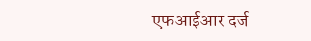एफआईआर दर्ज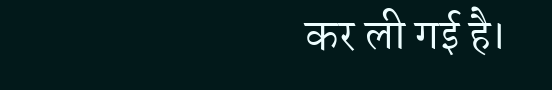कर ली गई है।